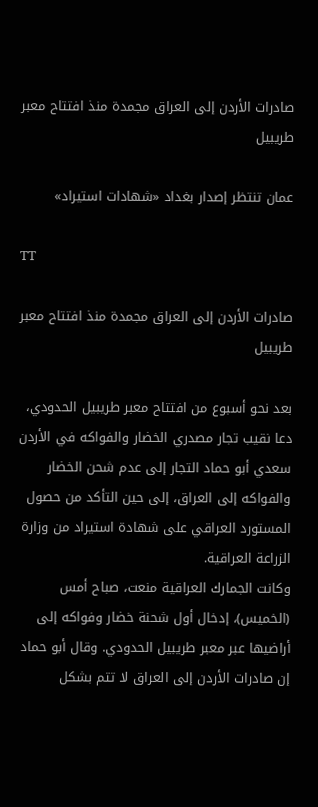صادرات الأردن إلى العراق مجمدة منذ افتتاح معبر طريبيل

عمان تنتظر إصدار بغداد «شهادات استيراد»

TT

صادرات الأردن إلى العراق مجمدة منذ افتتاح معبر طريبيل

بعد نحو أسبوع من افتتاح معبر طريبيل الحدودي، دعا نقيب تجار مصدري الخضار والفواكه في الأردن سعدي أبو حماد التجار إلى عدم شحن الخضار والفواكه إلى العراق، إلى حين التأكد من حصول المستورد العراقي على شهادة استيراد من وزارة الزراعة العراقية.
وكانت الجمارك العراقية منعت، صباح أمس (الخميس)، إدخال أول شحنة خضار وفواكه إلى أراضيها عبر معبر طريبيل الحدودي. وقال أبو حماد إن صادرات الأردن إلى العراق لا تتم بشكل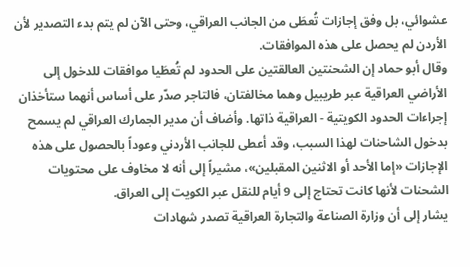عشوائي، بل وفق إجازات تُعطَى من الجانب العراقي، وحتى الآن لم يتم بدء التصدير لأن الأردن لم يحصل على هذه الموافقات.
وقال أبو حماد إن الشحنتين العالقتين على الحدود لم تُعطَيا موافقات للدخول إلى الأراضي العراقية عبر طريبيل وهما مخالفتان، فالتاجر صدّر على أساس أنهما ستأخذان إجراءات الحدود الكويتية - العراقية ذاتها. وأضاف أن مدير الجمارك العراقي لم يسمح بدخول الشاحنات لهذا السبب، وقد أعطى للجانب الأردني وعوداً بالحصول على هذه الإجازات «إما الأحد أو الاثنين المقبلين»، مشيراً إلى أنه لا مخاوف على محتويات الشحنات لأنها كانت تحتاج إلى 9 أيام للنقل عبر الكويت إلى العراق.
يشار إلى أن وزارة الصناعة والتجارة العراقية تصدر شهادات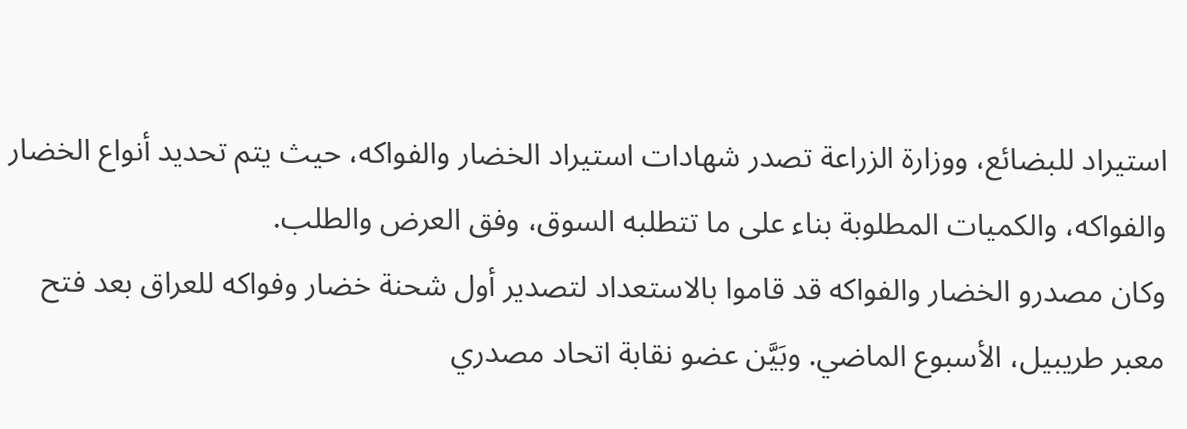استيراد للبضائع، ووزارة الزراعة تصدر شهادات استيراد الخضار والفواكه، حيث يتم تحديد أنواع الخضار والفواكه، والكميات المطلوبة بناء على ما تتطلبه السوق، وفق العرض والطلب.
وكان مصدرو الخضار والفواكه قد قاموا بالاستعداد لتصدير أول شحنة خضار وفواكه للعراق بعد فتح معبر طريبيل، الأسبوع الماضي. وبَيَّن عضو نقابة اتحاد مصدري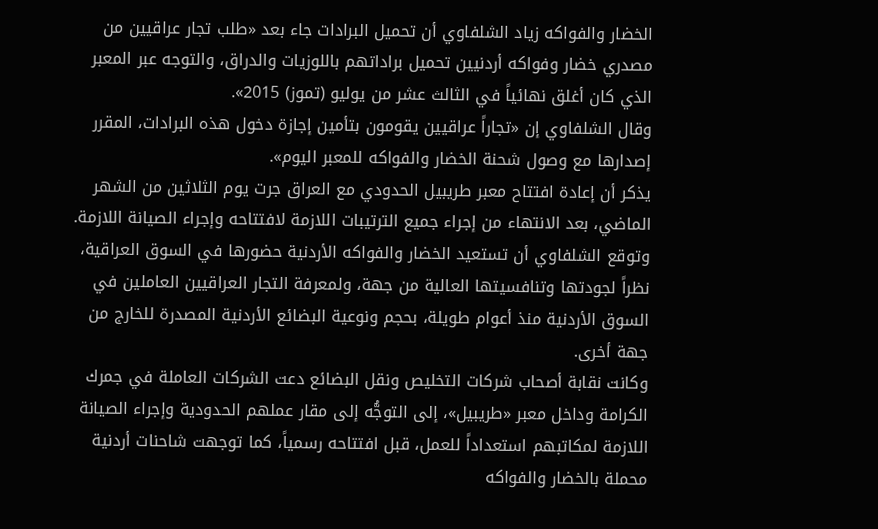الخضار والفواكه زياد الشلفاوي أن تحميل البرادات جاء بعد «طلب تجار عراقيين من مصدري خضار وفواكه أردنيين تحميل براداتهم باللوزيات والدراق، والتوجه عبر المعبر الذي كان أغلق نهائياً في الثالث عشر من يوليو (تموز) 2015».
وقال الشلفاوي إن «تجاراً عراقيين يقومون بتأمين إجازة دخول هذه البرادات، المقرر إصدارها مع وصول شحنة الخضار والفواكه للمعبر اليوم».
يذكر أن إعادة افتتاح معبر طريبيل الحدودي مع العراق جرت يوم الثلاثين من الشهر الماضي، بعد الانتهاء من إجراء جميع الترتيبات اللازمة لافتتاحه وإجراء الصيانة اللازمة. وتوقع الشلفاوي أن تستعيد الخضار والفواكه الأردنية حضورها في السوق العراقية، نظراً لجودتها وتنافسيتها العالية من جهة، ولمعرفة التجار العراقيين العاملين في السوق الأردنية منذ أعوام طويلة، بحجم ونوعية البضائع الأردنية المصدرة للخارج من جهة أخرى.
وكانت نقابة أصحاب شركات التخليص ونقل البضائع دعت الشركات العاملة في جمرك الكرامة وداخل معبر «طريبيل»، إلى التوجُّه إلى مقار عملهم الحدودية وإجراء الصيانة اللازمة لمكاتبهم استعداداً للعمل، قبل افتتاحه رسمياً، كما توجهت شاحنات أردنية محملة بالخضار والفواكه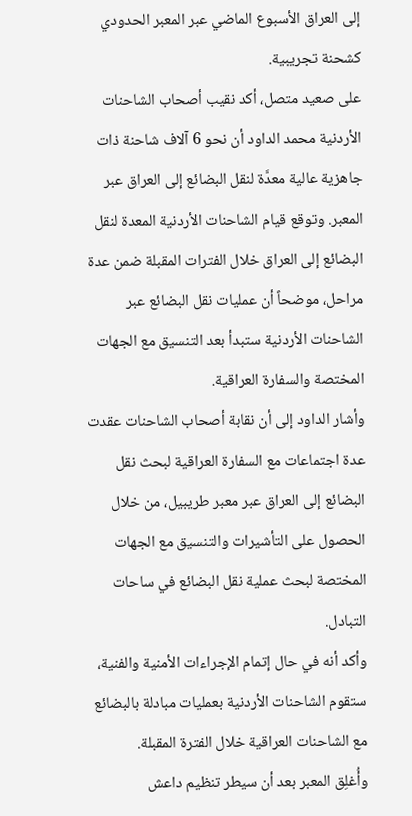إلى العراق الأسبوع الماضي عبر المعبر الحدودي كشحنة تجريبية.
على صعيد متصل، أكد نقيب أصحاب الشاحنات الأردنية محمد الداود أن نحو 6 آلاف شاحنة ذات جاهزية عالية معدَّة لنقل البضائع إلى العراق عبر المعبر. وتوقع قيام الشاحنات الأردنية المعدة لنقل البضائع إلى العراق خلال الفترات المقبلة ضمن عدة مراحل، موضحاً أن عمليات نقل البضائع عبر الشاحنات الأردنية ستبدأ بعد التنسيق مع الجهات المختصة والسفارة العراقية.
وأشار الداود إلى أن نقابة أصحاب الشاحنات عقدت عدة اجتماعات مع السفارة العراقية لبحث نقل البضائع إلى العراق عبر معبر طريبيل، من خلال الحصول على التأشيرات والتنسيق مع الجهات المختصة لبحث عملية نقل البضائع في ساحات التبادل.
وأكد أنه في حال إتمام الإجراءات الأمنية والفنية، ستقوم الشاحنات الأردنية بعمليات مبادلة بالبضائع مع الشاحنات العراقية خلال الفترة المقبلة.
وأُغلِق المعبر بعد أن سيطر تنظيم داعش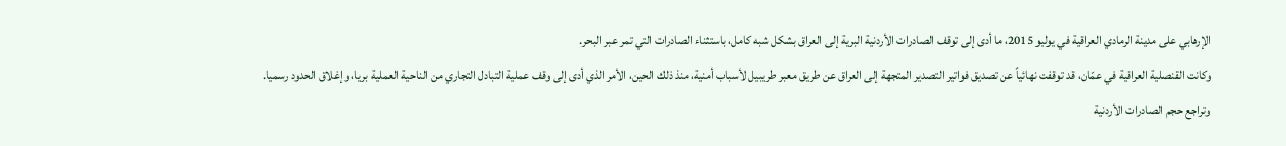الإرهابي على مدينة الرمادي العراقية في يوليو 2015، ما أدى إلى توقف الصادرات الأردنية البرية إلى العراق بشكل شبه كامل، باستثناء الصادرات التي تمر عبر البحر.
وكانت القنصلية العراقية في عمّان، قد توقفت نهائياً عن تصديق فواتير التصدير المتجهة إلى العراق عن طريق معبر طريبيل لأسباب أمنية، منذ ذلك الحين، الأمر الذي أدى إلى وقف عملية التبادل التجاري من الناحية العملية بريا، وإغلاق الحدود رسميا.
وتراجع حجم الصادرات الأردنية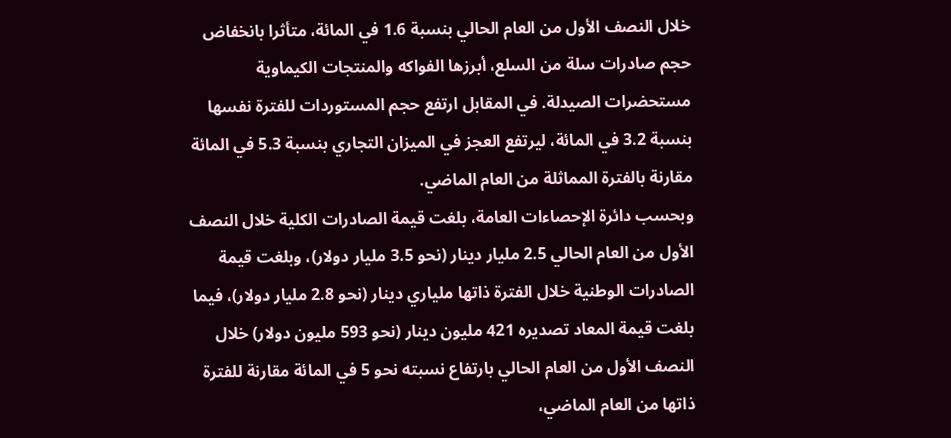خلال النصف الأول من العام الحالي بنسبة 1.6 في المائة، متأثرا بانخفاض حجم صادرات سلة من السلع، أبرزها الفواكه والمنتجات الكيماوية مستحضرات الصيدلة. في المقابل ارتفع حجم المستوردات للفترة نفسها بنسبة 3.2 في المائة، ليرتفع العجز في الميزان التجاري بنسبة 5.3 في المائة مقارنة بالفترة المماثلة من العام الماضي.
وبحسب دائرة الإحصاءات العامة، بلغت قيمة الصادرات الكلية خلال النصف الأول من العام الحالي 2.5 مليار دينار (نحو 3.5 مليار دولار)، وبلغت قيمة الصادرات الوطنية خلال الفترة ذاتها ملياري دينار (نحو 2.8 مليار دولار)، فيما بلغت قيمة المعاد تصديره 421 مليون دينار (نحو 593 مليون دولار) خلال النصف الأول من العام الحالي بارتفاع نسبته نحو 5 في المائة مقارنة للفترة ذاتها من العام الماضي،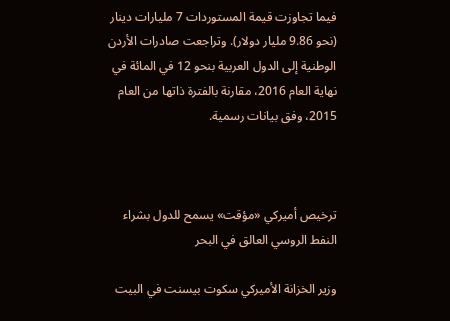فيما تجاوزت قيمة المستوردات 7 مليارات دينار (نحو 9.86 مليار دولار). وتراجعت صادرات الأردن الوطنية إلى الدول العربية بنحو 12 في المائة في نهاية العام 2016، مقارنة بالفترة ذاتها من العام 2015، وفق بيانات رسمية.



ترخيص أميركي «مؤقت» يسمح للدول بشراء النفط الروسي العالق في البحر

وزير الخزانة الأميركي سكوت بيسنت في البيت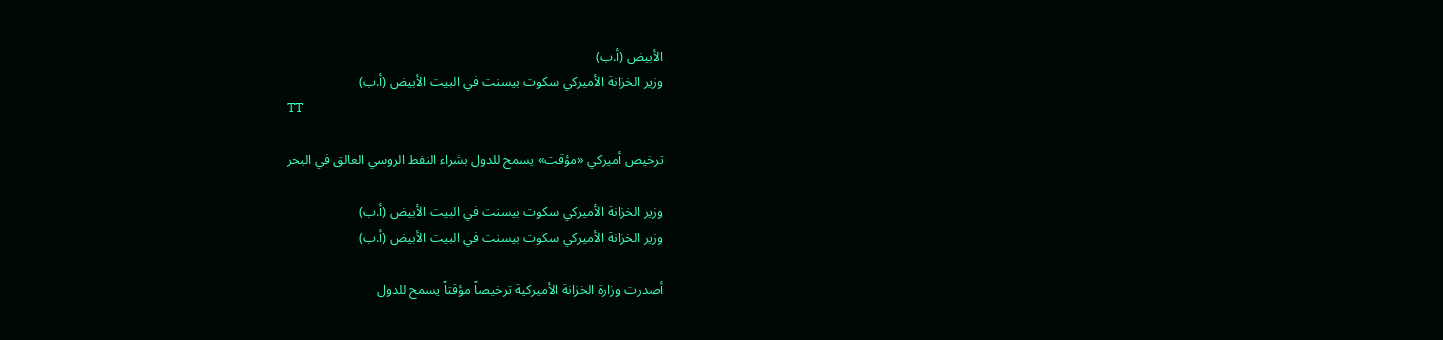الأبيض (أ.ب)
وزير الخزانة الأميركي سكوت بيسنت في البيت الأبيض (أ.ب)
TT

ترخيص أميركي «مؤقت» يسمح للدول بشراء النفط الروسي العالق في البحر

وزير الخزانة الأميركي سكوت بيسنت في البيت الأبيض (أ.ب)
وزير الخزانة الأميركي سكوت بيسنت في البيت الأبيض (أ.ب)

أصدرت وزارة الخزانة الأميركية ترخيصاً مؤقتاً يسمح للدول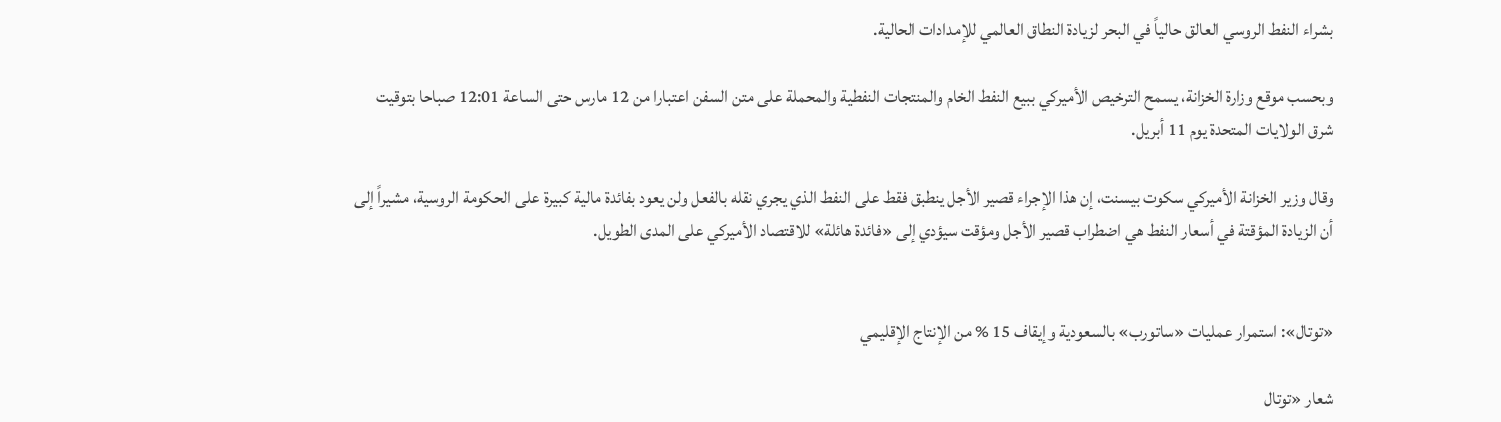بشراء النفط الروسي العالق حالياً في البحر لزيادة النطاق العالمي للإمدادات الحالية.

وبحسب موقع ‌وزارة الخزانة، يسمح الترخيص ‌الأميركي ببيع ‌النفط الخام والمنتجات النفطية والمحملة على متن السفن اعتبارا من 12 مارس ‌حتى الساعة ‌12:01 صباحا ‌بتوقيت شرق الولايات المتحدة يوم 11 أبريل.

وقال وزير الخزانة الأميركي سكوت بيسنت، إن هذا الإجراء قصير الأجل ينطبق فقط على النفط الذي يجري نقله بالفعل ولن يعود بفائدة مالية كبيرة على الحكومة الروسية، مشيراً إلى أن الزيادة المؤقتة في أسعار النفط هي اضطراب قصير الأجل ومؤقت سيؤدي إلى «فائدة هائلة» للاقتصاد الأميركي على المدى الطويل.


«توتال»: استمرار عمليات «ساتورب» بالسعودية وإيقاف 15 % من الإنتاج الإقليمي

شعار «توتال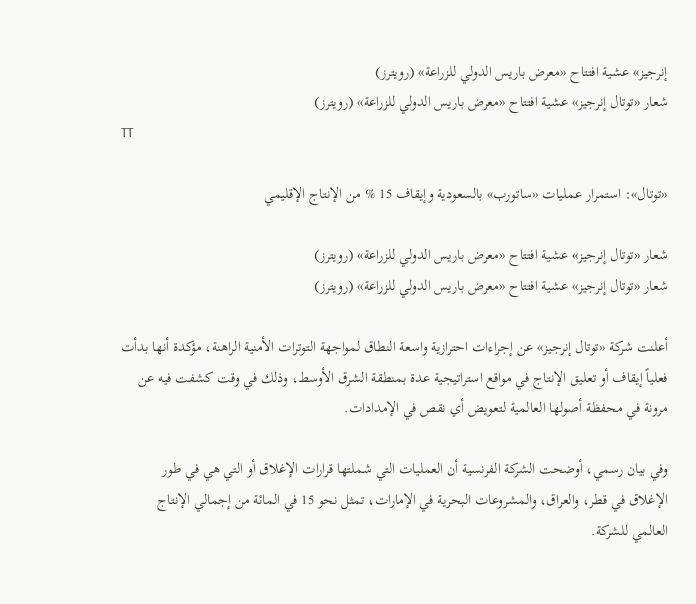إنرجيز» عشية افتتاح «معرض باريس الدولي للزراعة» (رويترز)
شعار «توتال إنرجيز» عشية افتتاح «معرض باريس الدولي للزراعة» (رويترز)
TT

«توتال»: استمرار عمليات «ساتورب» بالسعودية وإيقاف 15 % من الإنتاج الإقليمي

شعار «توتال إنرجيز» عشية افتتاح «معرض باريس الدولي للزراعة» (رويترز)
شعار «توتال إنرجيز» عشية افتتاح «معرض باريس الدولي للزراعة» (رويترز)

أعلنت شركة «توتال إنرجيز» عن إجراءات احترازية واسعة النطاق لمواجهة التوترات الأمنية الراهنة، مؤكدة أنها بدأت فعلياً إيقاف أو تعليق الإنتاج في مواقع استراتيجية عدة بمنطقة الشرق الأوسط، وذلك في وقت كشفت فيه عن مرونة في محفظة أصولها العالمية لتعويض أي نقص في الإمدادات.

وفي بيان رسمي، أوضحت الشركة الفرنسية أن العمليات التي شملتها قرارات الإغلاق أو التي هي في طور الإغلاق في قطر، والعراق، والمشروعات البحرية في الإمارات، تمثل نحو 15 في المائة من إجمالي الإنتاج العالمي للشركة.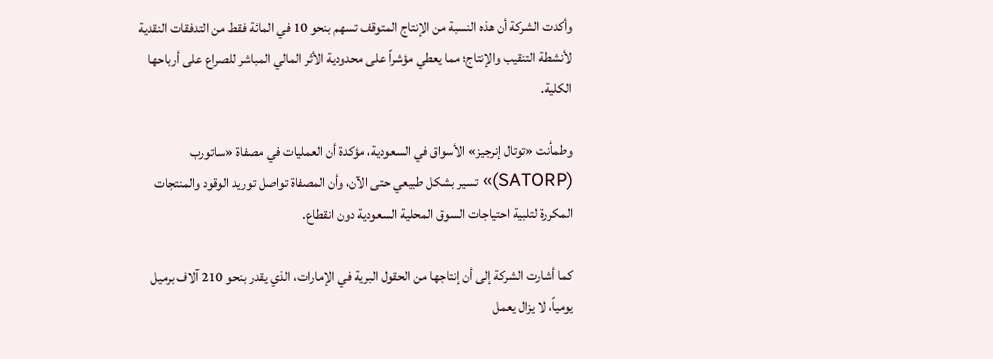وأكدت الشركة أن هذه النسبة من الإنتاج المتوقف تسهم بنحو 10 في المائة فقط من التدفقات النقدية لأنشطة التنقيب والإنتاج؛ مما يعطي مؤشراً على محدودية الأثر المالي المباشر للصراع على أرباحها الكلية.

وطمأنت «توتال إنرجيز» الأسواق في السعودية، مؤكدة أن العمليات في مصفاة «ساتورب (SATORP)» تسير بشكل طبيعي حتى الآن، وأن المصفاة تواصل توريد الوقود والمنتجات المكررة لتلبية احتياجات السوق المحلية السعودية دون انقطاع.

كما أشارت الشركة إلى أن إنتاجها من الحقول البرية في الإمارات، الذي يقدر بنحو 210 آلاف برميل يومياً، لا يزال يعمل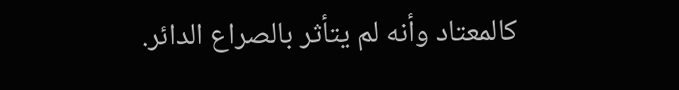كالمعتاد وأنه لم يتأثر بالصراع الدائر.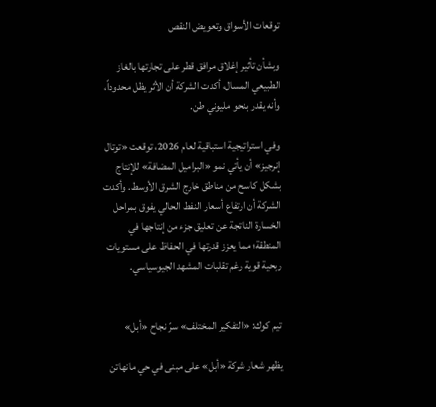توقعات الأسواق وتعويض النقص

وبشأن تأثير إغلاق مرافق قطر على تجارتها بالغاز الطبيعي المسال، أكدت الشركة أن الأثر يظل محدوداً، وأنه يقدر بنحو مليوني طن.

وفي استراتيجية استباقية لعام 2026، توقعت «توتال إنرجيز» أن يأتي نمو «البراميل المضافة» للإنتاج بشكل كاسح من مناطق خارج الشرق الأوسط. وأكدت الشركة أن ارتفاع أسعار النفط الحالي يفوق بمراحل الخسارة الناتجة عن تعليق جزء من إنتاجها في المنطقة؛ مما يعزز قدرتها في الحفاظ على مستويات ربحية قوية رغم تقلبات المشهد الجيوسياسي.


تيم كوك: «التفكير المختلف» سرّ نجاح «أبل»

يظهر شعار شركة «أبل» على مبنى في حي مانهاتن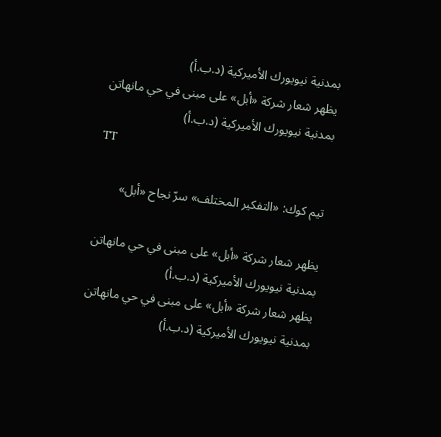بمدنية نيويورك الأميركية (د.ب.أ)
يظهر شعار شركة «أبل» على مبنى في حي مانهاتن بمدنية نيويورك الأميركية (د.ب.أ)
TT

تيم كوك: «التفكير المختلف» سرّ نجاح «أبل»

يظهر شعار شركة «أبل» على مبنى في حي مانهاتن بمدنية نيويورك الأميركية (د.ب.أ)
يظهر شعار شركة «أبل» على مبنى في حي مانهاتن بمدنية نيويورك الأميركية (د.ب.أ)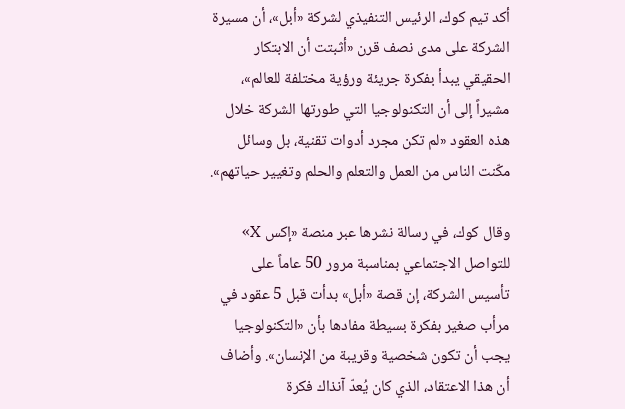أكد تيم كوك، الرئيس التنفيذي لشركة «أبل»، أن مسيرة الشركة على مدى نصف قرن «أثبتت أن الابتكار الحقيقي يبدأ بفكرة جريئة ورؤية مختلفة للعالم»، مشيراً إلى أن التكنولوجيا التي طورتها الشركة خلال هذه العقود «لم تكن مجرد أدوات تقنية، بل وسائل مكّنت الناس من العمل والتعلم والحلم وتغيير حياتهم».

وقال كوك، في رسالة نشرها عبر منصة «إكس X» للتواصل الاجتماعي بمناسبة مرور 50 عاماً على تأسيس الشركة، إن قصة «أبل» بدأت قبل 5 عقود في مرأب صغير بفكرة بسيطة مفادها بأن «التكنولوجيا يجب أن تكون شخصية وقريبة من الإنسان». وأضاف أن هذا الاعتقاد، الذي كان يُعدّ آنذاك فكرة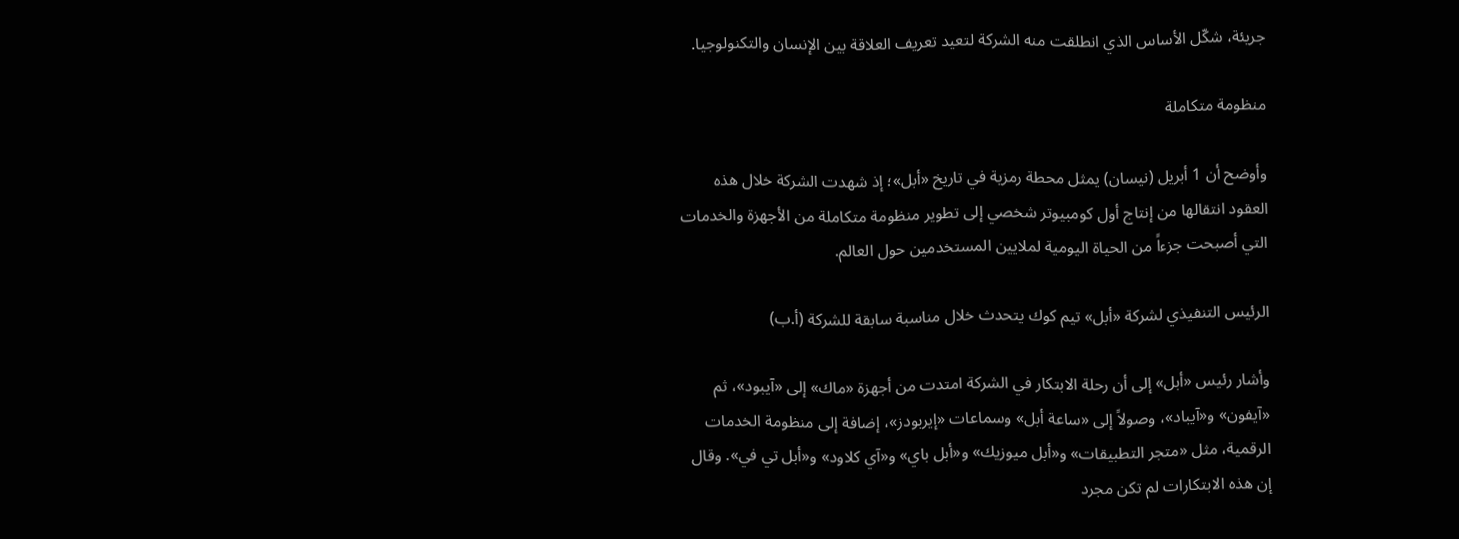جريئة، شكّل الأساس الذي انطلقت منه الشركة لتعيد تعريف العلاقة بين الإنسان والتكنولوجيا.

منظومة متكاملة

وأوضح أن 1 أبريل (نيسان) يمثل محطة رمزية في تاريخ «أبل»؛ إذ شهدت الشركة خلال هذه العقود انتقالها من إنتاج أول كومبيوتر شخصي إلى تطوير منظومة متكاملة من الأجهزة والخدمات التي أصبحت جزءاً من الحياة اليومية لملايين المستخدمين حول العالم.

الرئيس التنفيذي لشركة «أبل» تيم كوك يتحدث خلال مناسبة سابقة للشركة (أ.ب)

وأشار رئيس «أبل» إلى أن رحلة الابتكار في الشركة امتدت من أجهزة «ماك» إلى «آيبود»، ثم «آيفون» و«آيباد»، وصولاً إلى «ساعة أبل» وسماعات «إيربودز»، إضافة إلى منظومة الخدمات الرقمية، مثل «متجر التطبيقات» و«أبل ميوزيك» و«أبل باي» و«آي كلاود» و«أبل تي في». وقال إن هذه الابتكارات لم تكن مجرد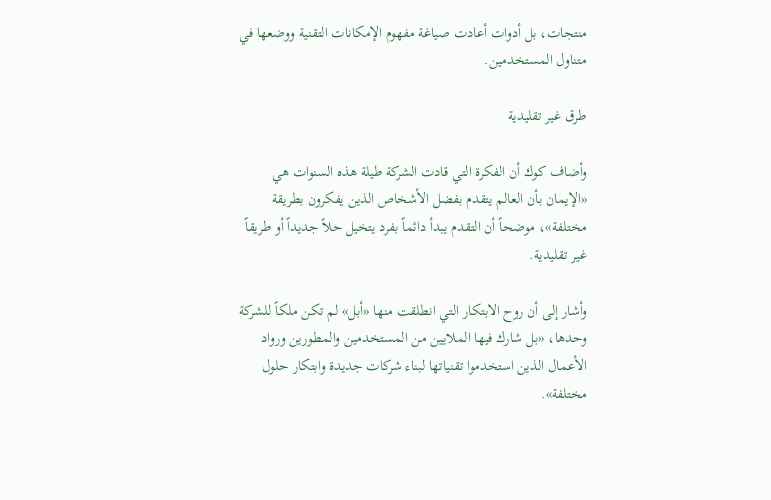منتجات، بل أدوات أعادت صياغة مفهوم الإمكانات التقنية ووضعها في متناول المستخدمين.

طرق غير تقليدية

وأضاف كوك أن الفكرة التي قادت الشركة طيلة هذه السنوات هي «الإيمان بأن العالم يتقدم بفضل الأشخاص الذين يفكرون بطريقة مختلفة»، موضحاً أن التقدم يبدأ دائماً بفرد يتخيل حلاً جديداً أو طريقاً غير تقليدية.

وأشار إلى أن روح الابتكار التي انطلقت منها «أبل» لم تكن ملكاً للشركة وحدها، «بل شارك فيها الملايين من المستخدمين والمطورين ورواد الأعمال الذين استخدموا تقنياتها لبناء شركات جديدة وابتكار حلول مختلفة».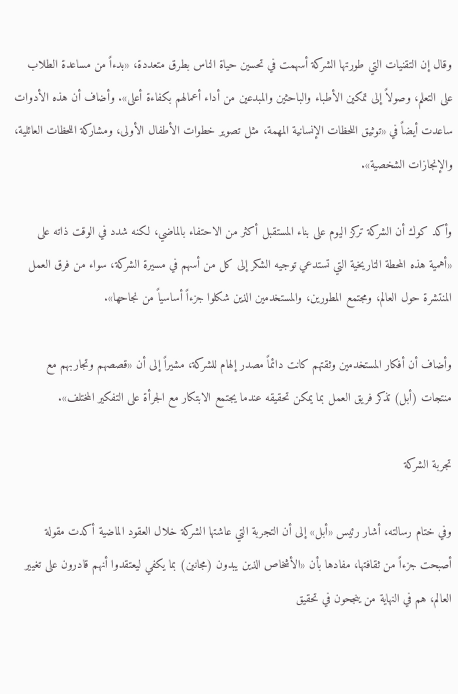وقال إن التقنيات التي طورتها الشركة أسهمت في تحسين حياة الناس بطرق متعددة، «بدءاً من مساعدة الطلاب على التعلم، وصولاً إلى تمكين الأطباء والباحثين والمبدعين من أداء أعمالهم بكفاءة أعلى». وأضاف أن هذه الأدوات ساعدت أيضاً في «توثيق اللحظات الإنسانية المهمة، مثل تصوير خطوات الأطفال الأولى، ومشاركة اللحظات العائلية، والإنجازات الشخصية».

وأكد كوك أن الشركة تركز اليوم على بناء المستقبل أكثر من الاحتفاء بالماضي، لكنه شدد في الوقت ذاته على «أهمية هذه المحطة التاريخية التي تستدعي توجيه الشكر إلى كل من أسهم في مسيرة الشركة، سواء من فرق العمل المنتشرة حول العالم، ومجتمع المطورين، والمستخدمين الذين شكلوا جزءاً أساسياً من نجاحها».

وأضاف أن أفكار المستخدمين وثقتهم كانت دائماً مصدر إلهام للشركة، مشيراً إلى أن «قصصهم وتجاربهم مع منتجات (أبل) تذكر فريق العمل بما يمكن تحقيقه عندما يجتمع الابتكار مع الجرأة على التفكير المختلف».

تجربة الشركة

وفي ختام رسالته، أشار رئيس «أبل» إلى أن التجربة التي عاشتها الشركة خلال العقود الماضية أكدت مقولة أصبحت جزءاً من ثقافتها، مفادها بأن «الأشخاص الذين يبدون (مجانين) بما يكفي ليعتقدوا أنهم قادرون على تغيير العالم، هم في النهاية من ينجحون في تحقيق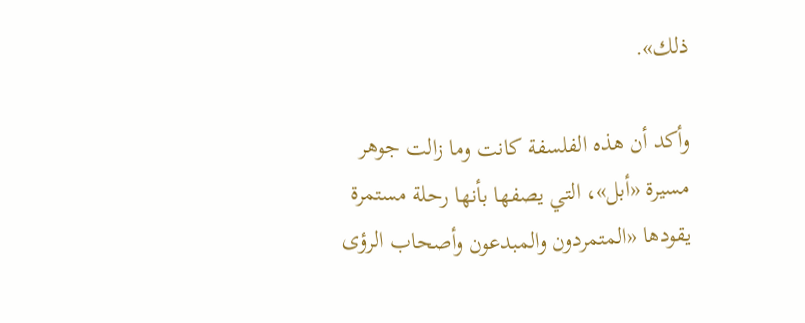ذلك».

وأكد أن هذه الفلسفة كانت وما زالت جوهر مسيرة «أبل»، التي يصفها بأنها رحلة مستمرة يقودها «المتمردون والمبدعون وأصحاب الرؤى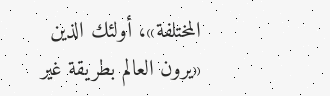المختلفة»، أولئك الذين «يرون العالم بطريقة غير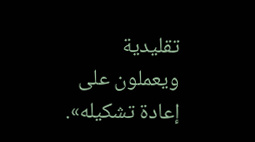تقليدية ويعملون على إعادة تشكيله».